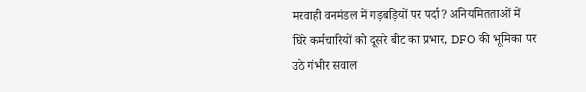मरवाही वनमंडल में गड़बड़ियों पर पर्दा? अनियमितताओं में घिरे कर्मचारियों को दूसरे बीट का प्रभार, DFO की भूमिका पर उठे गंभीर सवाल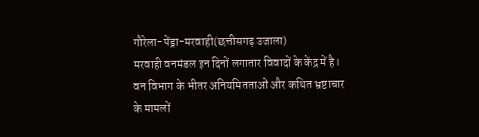गौरेला-पेंड्रा-मरवाही(छत्तीसगढ़ उजाला)
मरवाही वनमंडल इन दिनों लगातार विवादों के केंद्र में है। वन विभाग के भीतर अनियमितताओं और कथित भ्रष्टाचार के मामलों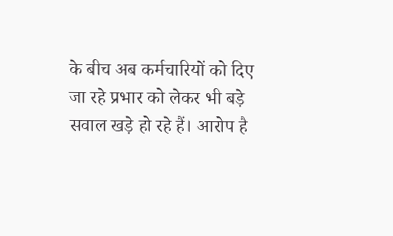के बीच अब कर्मचारियों को दिए जा रहे प्रभार को लेकर भी बड़े सवाल खड़े हो रहे हैं। आरोप है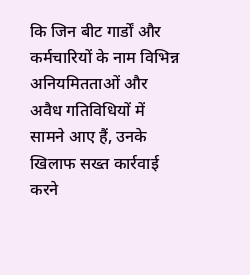कि जिन बीट गार्डों और कर्मचारियों के नाम विभिन्न अनियमितताओं और अवैध गतिविधियों में सामने आए हैं, उनके खिलाफ सख्त कार्रवाई करने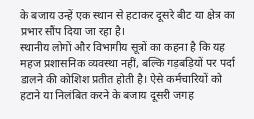के बजाय उन्हें एक स्थान से हटाकर दूसरे बीट या क्षेत्र का प्रभार सौंप दिया जा रहा है।
स्थानीय लोगों और विभागीय सूत्रों का कहना है कि यह महज प्रशासनिक व्यवस्था नहीं, बल्कि गड़बड़ियों पर पर्दा डालने की कोशिश प्रतीत होती है। ऐसे कर्मचारियों को हटाने या निलंबित करने के बजाय दूसरी जगह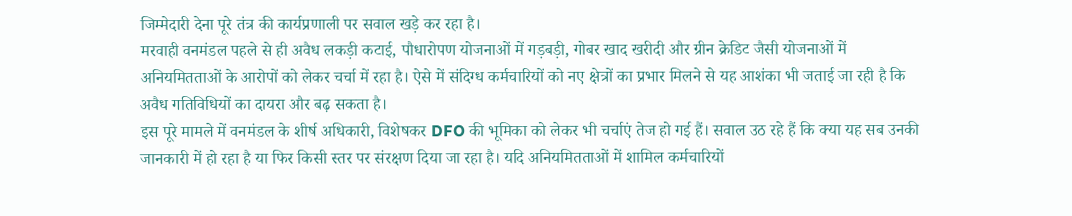जिम्मेदारी देना पूरे तंत्र की कार्यप्रणाली पर सवाल खड़े कर रहा है।
मरवाही वनमंडल पहले से ही अवैध लकड़ी कटाई, पौधारोपण योजनाओं में गड़बड़ी, गोबर खाद खरीदी और ग्रीन क्रेडिट जैसी योजनाओं में अनियमितताओं के आरोपों को लेकर चर्चा में रहा है। ऐसे में संदिग्ध कर्मचारियों को नए क्षेत्रों का प्रभार मिलने से यह आशंका भी जताई जा रही है कि अवैध गतिविधियों का दायरा और बढ़ सकता है।
इस पूरे मामले में वनमंडल के शीर्ष अधिकारी, विशेषकर DFO की भूमिका को लेकर भी चर्चाएं तेज हो गई हैं। सवाल उठ रहे हैं कि क्या यह सब उनकी जानकारी में हो रहा है या फिर किसी स्तर पर संरक्षण दिया जा रहा है। यदि अनियमितताओं में शामिल कर्मचारियों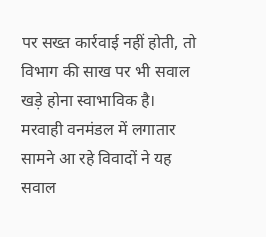पर सख्त कार्रवाई नहीं होती, तो विभाग की साख पर भी सवाल खड़े होना स्वाभाविक है।
मरवाही वनमंडल में लगातार सामने आ रहे विवादों ने यह सवाल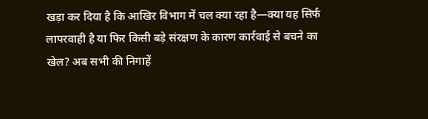खड़ा कर दिया है कि आखिर विभाग में चल क्या रहा है—क्या यह सिर्फ लापरवाही है या फिर किसी बड़े संरक्षण के कारण कार्रवाई से बचने का खेल? अब सभी की निगाहें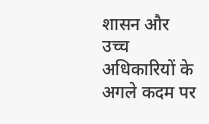शासन और उच्च अधिकारियों के अगले कदम पर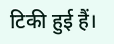टिकी हुई हैं।